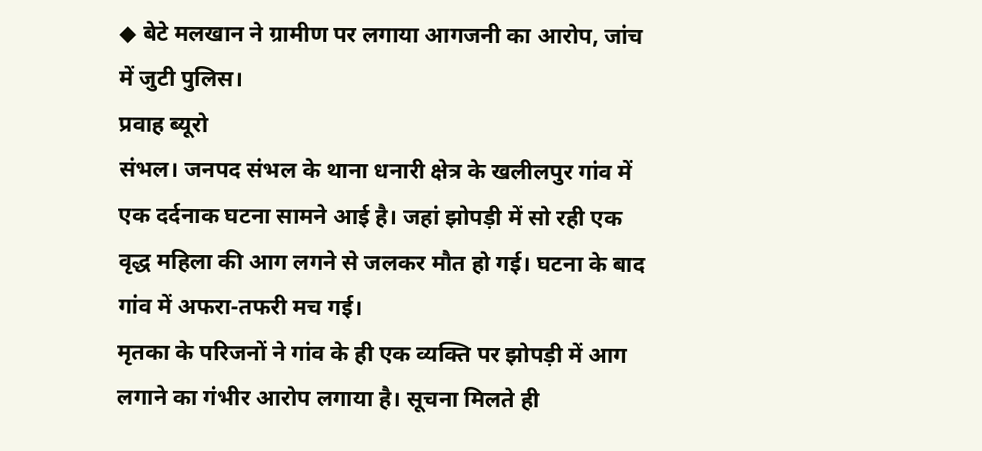◆ बेटे मलखान ने ग्रामीण पर लगाया आगजनी का आरोप, जांच में जुटी पुलिस।
प्रवाह ब्यूरो
संभल। जनपद संभल के थाना धनारी क्षेत्र के खलीलपुर गांव में एक दर्दनाक घटना सामने आई है। जहां झोपड़ी में सो रही एक वृद्ध महिला की आग लगने से जलकर मौत हो गई। घटना के बाद गांव में अफरा-तफरी मच गई।
मृतका के परिजनों ने गांव के ही एक व्यक्ति पर झोपड़ी में आग लगाने का गंभीर आरोप लगाया है। सूचना मिलते ही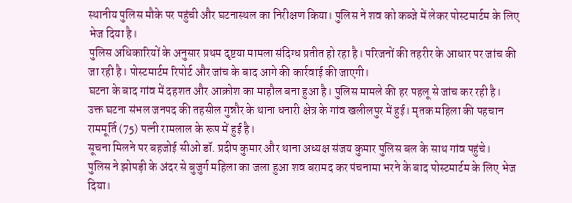स्थानीय पुलिस मौके पर पहुंची और घटनास्थल का निरीक्षण किया। पुलिस ने शव को कब्जे में लेकर पोस्टमार्टम के लिए भेज दिया है।
पुलिस अधिकारियों के अनुसार प्रथम दृष्टया मामला संदिग्ध प्रतीत हो रहा है। परिजनों की तहरीर के आधार पर जांच की जा रही है। पोस्टमार्टम रिपोर्ट और जांच के बाद आगे की कार्रवाई की जाएगी।
घटना के बाद गांव में दहशत और आक्रोश का माहौल बना हुआ है। पुलिस मामले की हर पहलू से जांच कर रही है।
उक्त घटना संभल जनपद की तहसील गुन्नौर के थाना धनारी क्षेत्र के गांव खलीलपुर में हुई। मृतक महिला की पहचान राममूर्ति (75) पत्नी रामलाल के रूप में हुई है।
सूचना मिलने पर बहजोई सीओ डॉ. प्रदीप कुमार और थाना अध्यक्ष संजय कुमार पुलिस बल के साथ गांव पहुंचे।
पुलिस ने झोपड़ी के अंदर से बुजुर्ग महिला का जला हुआ शव बरामद कर पंचनामा भरने के बाद पोस्टमार्टम के लिए भेज दिया।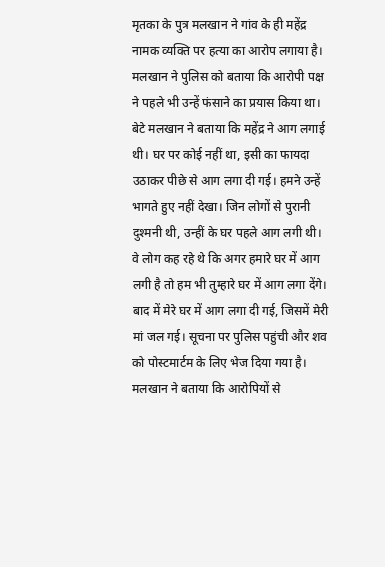मृतका के पुत्र मलखान ने गांव के ही महेंद्र नामक व्यक्ति पर हत्या का आरोप लगाया है। मलखान ने पुलिस को बताया कि आरोपी पक्ष ने पहले भी उन्हें फंसाने का प्रयास किया था।
बेटे मलखान ने बताया कि महेंद्र ने आग लगाई थी। घर पर कोई नहीं था, इसी का फायदा उठाकर पीछे से आग लगा दी गई। हमने उन्हें भागते हुए नहीं देखा। जिन लोगों से पुरानी दुश्मनी थी, उन्हीं के घर पहले आग लगी थी। वे लोग कह रहे थे कि अगर हमारे घर में आग लगी है तो हम भी तुम्हारे घर में आग लगा देंगे। बाद में मेरे घर में आग लगा दी गई, जिसमें मेरी मां जल गई। सूचना पर पुलिस पहुंची और शव को पोस्टमार्टम के लिए भेज दिया गया है।
मलखान ने बताया कि आरोपियों से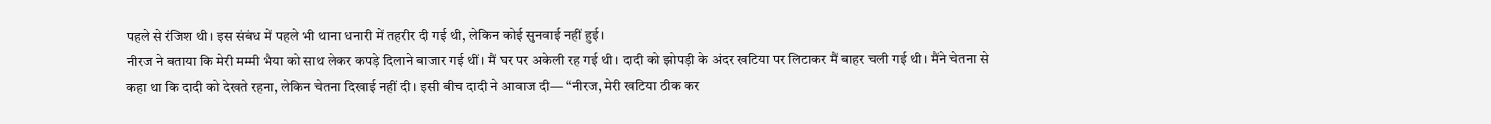पहले से रंजिश थी। इस संबंध में पहले भी थाना धनारी में तहरीर दी गई थी, लेकिन कोई सुनवाई नहीं हुई।
नीरज ने बताया कि मेरी मम्मी भैया को साथ लेकर कपड़े दिलाने बाजार गई थीं। मैं घर पर अकेली रह गई थी। दादी को झोपड़ी के अंदर खटिया पर लिटाकर मैं बाहर चली गई थी। मैंने चेतना से कहा था कि दादी को देखते रहना, लेकिन चेतना दिखाई नहीं दी। इसी बीच दादी ने आवाज दी— “नीरज, मेरी खटिया ठीक कर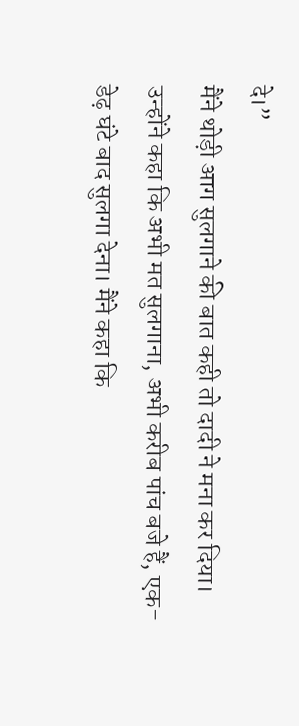दे।”
मैंने थोड़ी आग सुलगाने की बात कही तो दादी ने मना कर दिया। उन्होंने कहा कि अभी मत सुलगाना, अभी करीब पांच बजे हैं, एक-डेढ़ घंटे बाद सुलगा देना। मैंने कहा कि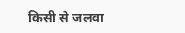किसी से जलवा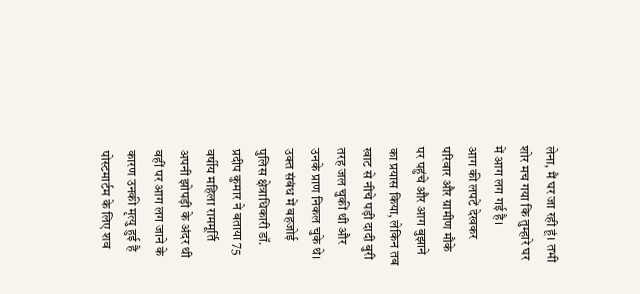लेना, मैं घर जा रही हूं। तभी शोर मच गया कि तुम्हारे घर में आग लग गई है।
आग की लपटें देखकर परिवार और ग्रामीण मौके पर पहुंचे और आग बुझाने का प्रयास किया, लेकिन तब खाट से नीचे पड़ी दादी बुरी तरह जल चुकीं थी और उनके प्राण निकल चुके थे।
उक्त संबंध में बहजोई पुलिस क्षेत्राधिकारी डॉ. प्रदीप कुमार ने बताया 75 वर्षीय महिला राममूर्ति अपनी झोपड़ी के अंदर थी वहीं पर आग लग जाने के कारण उनकी मृत्यु हुई है पोस्टमार्टम के लिए शव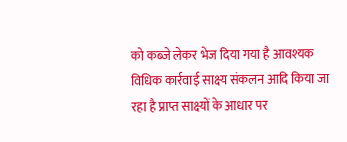को कब्जे लेकर भेज दिया गया है आवश्यक विधिक कार्रवाई साक्ष्य संकलन आदि किया जा रहा है प्राप्त साक्ष्यों के आधार पर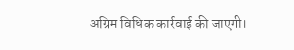अग्रिम विधिक कार्रवाई की जाएगी।